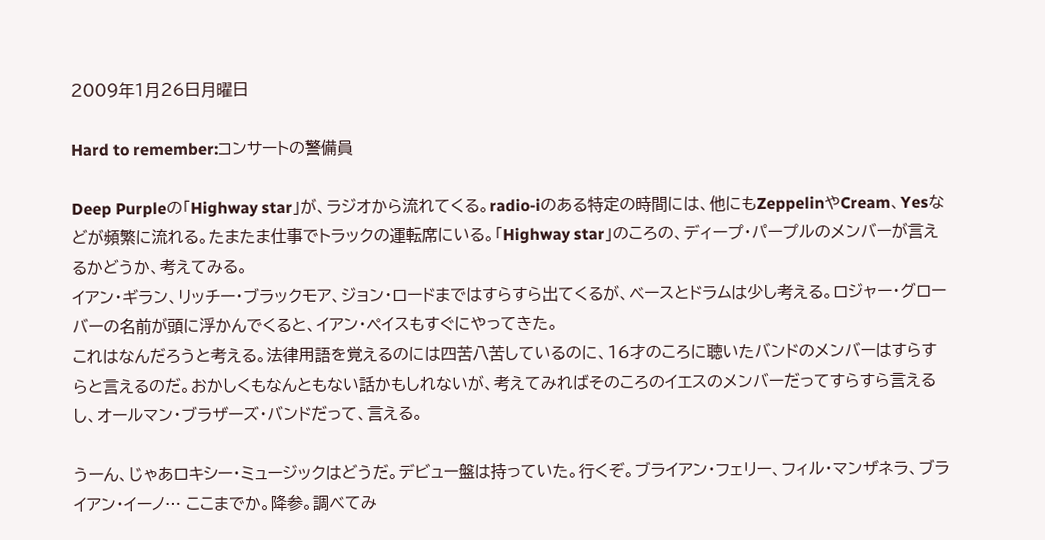2009年1月26日月曜日

Hard to remember:コンサートの警備員

Deep Purpleの「Highway star」が、ラジオから流れてくる。radio-iのある特定の時間には、他にもZeppelinやCream、Yesなどが頻繁に流れる。たまたま仕事でトラックの運転席にいる。「Highway star」のころの、ディープ・パープルのメンバーが言えるかどうか、考えてみる。
イアン・ギラン、リッチー・ブラックモア、ジョン・ロードまではすらすら出てくるが、ベースとドラムは少し考える。ロジャー・グローバーの名前が頭に浮かんでくると、イアン・ペイスもすぐにやってきた。
これはなんだろうと考える。法律用語を覚えるのには四苦八苦しているのに、16才のころに聴いたバンドのメンバーはすらすらと言えるのだ。おかしくもなんともない話かもしれないが、考えてみればそのころのイエスのメンバーだってすらすら言えるし、オールマン・ブラザーズ・バンドだって、言える。

うーん、じゃあロキシー・ミュージックはどうだ。デビュー盤は持っていた。行くぞ。ブライアン・フェリー、フィル・マンザネラ、ブライアン・イーノ… ここまでか。降参。調べてみ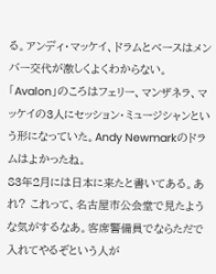る。アンディ・マッケイ、ドラムとベースはメンバー交代が激しくよくわからない。「Avalon」のころはフェリー、マンザネラ、マッケイの3人にセッション・ミュージシャンという形になっていた。Andy Newmarkのドラムはよかったね。
83年2月には日本に来たと書いてある。あれ? これって、名古屋市公会堂で見たような気がするなあ。客席警備員でならただで入れてやるぞという人が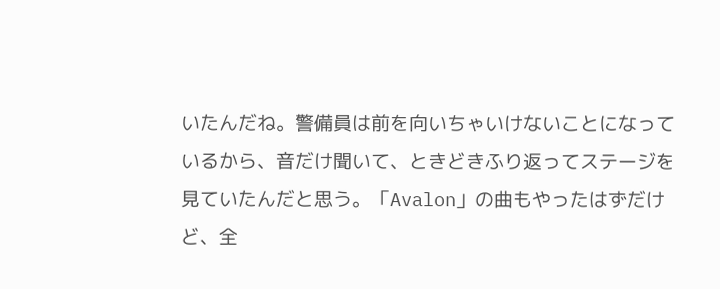いたんだね。警備員は前を向いちゃいけないことになっているから、音だけ聞いて、ときどきふり返ってステージを見ていたんだと思う。「Avalon」の曲もやったはずだけど、全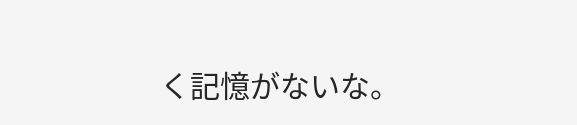く記憶がないな。